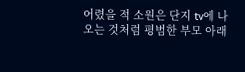어렸을 적 소원은 단지 tv에 나오는 것처럼 평범한 부모 아래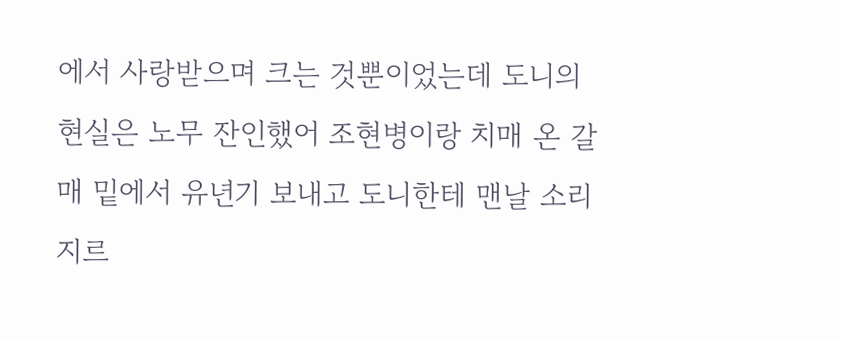에서 사랑받으며 크는 것뿐이었는데 도니의 현실은 노무 잔인했어 조현병이랑 치매 온 갈매 밑에서 유년기 보내고 도니한테 맨날 소리지르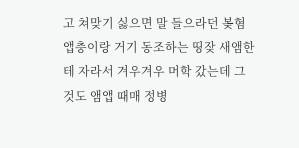고 쳐맞기 싫으면 말 들으라던 봊혐 앱충이랑 거기 동조하는 띵잦 새앰한테 자라서 겨우겨우 머학 갔는데 그것도 앰앱 때매 정병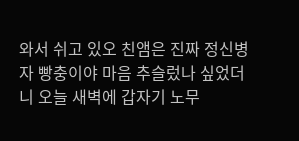와서 쉬고 있오 친앰은 진짜 정신병자 빵충이야 마음 추슬렀나 싶었더니 오늘 새벽에 갑자기 노무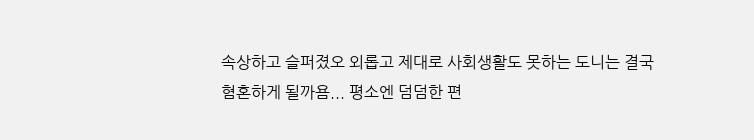속상하고 슬퍼졌오 외롭고 제대로 사회생활도 못하는 도니는 결국 혐혼하게 될까욤... 평소엔 덤덤한 편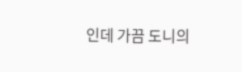인데 가끔 도니의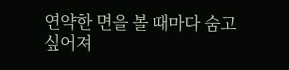연약한 면을 볼 때마다 숨고 싶어져